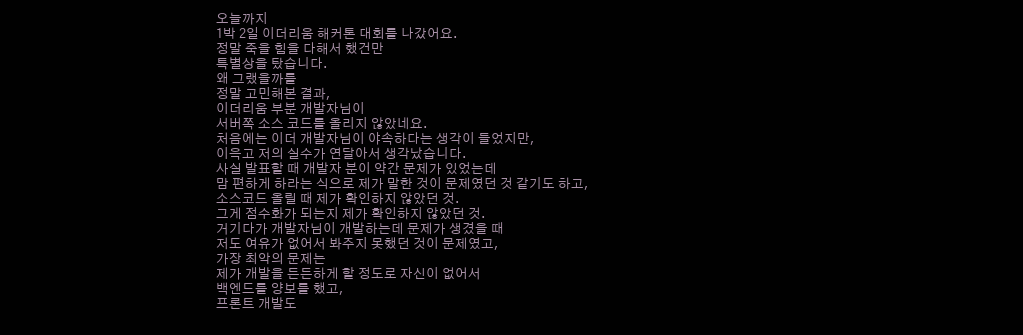오늘까지
1박 2일 이더리움 해커톤 대회를 나갔어요.
정말 죽을 힘을 다해서 했건만
특별상을 탔습니다.
왜 그랬을까를
정말 고민해본 결과,
이더리움 부분 개발자님이
서버쪽 소스 코드를 올리지 않았네요.
처음에는 이더 개발자님이 야속하다는 생각이 들었지만,
이윽고 저의 실수가 연달아서 생각났습니다.
사실 발표할 때 개발자 분이 약간 문제가 있었는데
맘 편하게 하라는 식으로 제가 말한 것이 문제였던 것 같기도 하고,
소스코드 올릴 때 제가 확인하지 않았던 것.
그게 점수화가 되는지 제가 확인하지 않았던 것.
거기다가 개발자님이 개발하는데 문제가 생겼을 때
저도 여유가 없어서 봐주지 못했던 것이 문제였고,
가장 최악의 문제는
제가 개발을 든든하게 할 정도로 자신이 없어서
백엔드를 양보를 했고,
프론트 개발도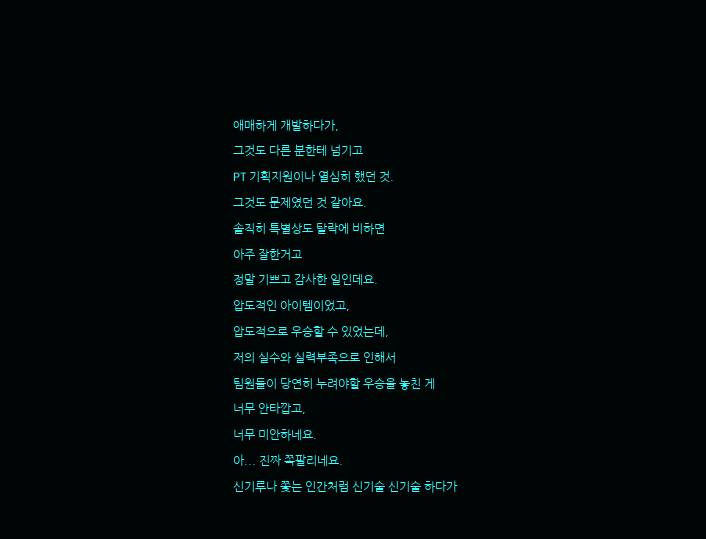애매하게 개발하다가,
그것도 다른 분한테 넘기고
PT 기획지원이나 열심히 했던 것.
그것도 문제였던 것 같아요.
솔직히 특별상도 탈락에 비하면
아주 잘한거고
정말 기쁘고 감사한 일인데요.
압도적인 아이템이었고,
압도적으로 우승할 수 있었는데,
저의 실수와 실력부족으로 인해서
팀원들이 당연히 누려야할 우승을 놓친 게
너무 안타깝고,
너무 미안하네요.
아... 진짜 쪽팔리네요.
신기루나 쫓는 인간처럼 신기술 신기술 하다가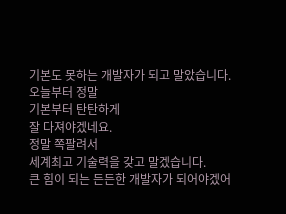기본도 못하는 개발자가 되고 말았습니다.
오늘부터 정말
기본부터 탄탄하게
잘 다져야겠네요.
정말 쪽팔려서
세계최고 기술력을 갖고 말겠습니다.
큰 힘이 되는 든든한 개발자가 되어야겠어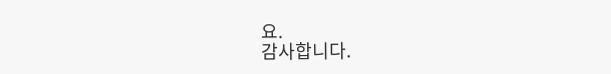요.
감사합니다.